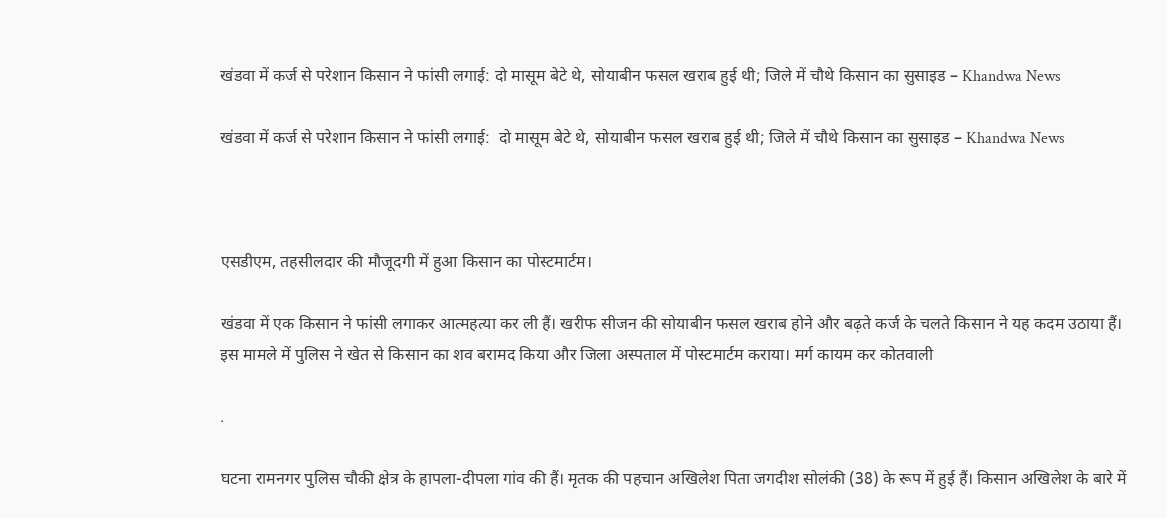खंडवा में कर्ज से परेशान किसान ने फांसी लगाई: दो मासूम बेटे थे, सोयाबीन फसल खराब हुई थी; जिले में चौथे किसान का सुसाइड – Khandwa News

खंडवा में कर्ज से परेशान किसान ने फांसी लगाई:  दो मासूम बेटे थे, सोयाबीन फसल खराब हुई थी; जिले में चौथे किसान का सुसाइड – Khandwa News



एसडीएम, तहसीलदार की मौजूदगी में हुआ किसान का पोस्टमार्टम।

खंडवा में एक किसान ने फांसी लगाकर आत्महत्या कर ली हैं। खरीफ सीजन की सोयाबीन फसल खराब होने और बढ़ते कर्ज के चलते किसान ने यह कदम उठाया हैं। इस मामले में पुलिस ने खेत से किसान का शव बरामद किया और जिला अस्पताल में पोस्टमार्टम कराया। मर्ग कायम कर कोतवाली

.

घटना रामनगर पुलिस चौकी क्षेत्र के हापला-दीपला गांव की हैं। मृतक की पहचान अखिलेश पिता जगदीश सोलंकी (38) के रूप में हुई हैं। किसान अखिलेश के बारे में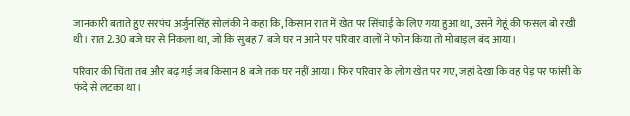जानकारी बताते हुए सरपंच अर्जुनसिंह सोलंकी ने कहा कि, किसान रात में खेत पर सिंचाई के लिए गया हुआ था, उसने गेहूं की फसल बो रखी थी। रात 2.30 बजे घर से निकला था, जो कि सुबह 7 बजे घर न आने पर परिवार वालों ने फोन किया तो मोबाइल बंद आया।

परिवार की चिंता तब और बढ़ गई जब किसान 8 बजे तक घर नहीं आया। फिर परिवार के लोग खेत पर गए, जहां देखा कि वह पेड़ पर फांसी के फंदे से लटका था।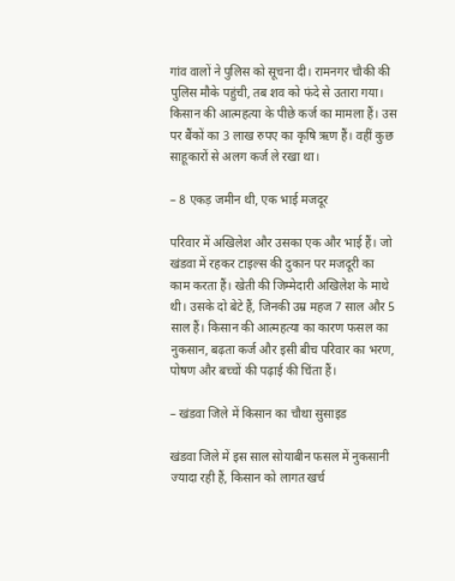गांव वालों ने पुलिस को सूचना दी। रामनगर चौकी की पुलिस मौके पहुंची, तब शव को फंदे से उतारा गया। किसान की आत्महत्या के पीछे कर्ज का मामला हैं। उस पर बैंकों का 3 लाख रुपए का कृषि ऋण हैं। वहीं कुछ साहूकारों से अलग कर्ज ले रखा था।

– 8 एकड़ जमीन थी, एक भाई मजदूर

परिवार में अखिलेश और उसका एक और भाई हैं। जो खंडवा में रहकर टाइल्स की दुकान पर मजदूरी का काम करता हैं। खेती की जिम्मेदारी अखिलेश के माथे थी। उसके दो बेटे हैं, जिनकी उम्र महज 7 साल और 5 साल हैं। किसान की आत्महत्या का कारण फसल का नुकसान, बढ़ता कर्ज और इसी बीच परिवार का भरण, पोषण और बच्चों की पढ़ाई की चिंता हैं।

– खंडवा जिले में किसान का चौथा सुसाइड

खंडवा जिले में इस साल सोयाबीन फसल में नुकसानी ज्यादा रही हैं, किसान को लागत खर्च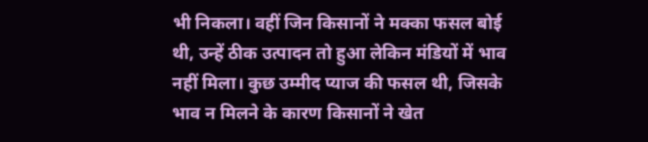भी निकला। वहीं जिन किसानों ने मक्का फसल बोई थी, उन्हें ठीक उत्पादन तो हुआ लेकिन मंडियों में भाव नहीं मिला। कुछ उम्मीद प्याज की फसल थी, जिसके भाव न मिलने के कारण किसानों ने खेत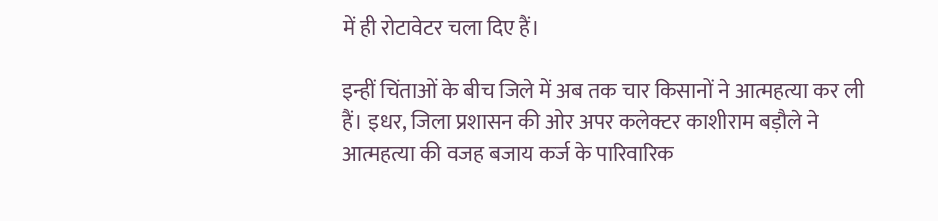में ही रोटावेटर चला दिए हैं।

इन्हीं चिंताओं के बीच जिले में अब तक चार किसानों ने आत्महत्या कर ली हैं। इधर, जिला प्रशासन की ओर अपर कलेक्टर काशीराम बड़ौले ने आत्महत्या की वजह बजाय कर्ज के पारिवारिक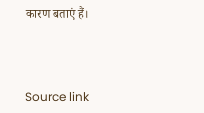कारण बताएं हैं।



Source link